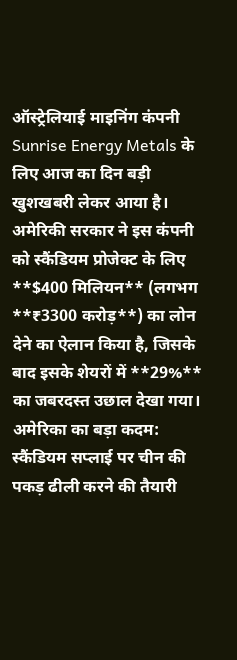ऑस्ट्रेलियाई माइनिंग कंपनी Sunrise Energy Metals के लिए आज का दिन बड़ी खुशखबरी लेकर आया है। अमेरिकी सरकार ने इस कंपनी को स्कैंडियम प्रोजेक्ट के लिए **$400 मिलियन** (लगभग **₹3300 करोड़**) का लोन देने का ऐलान किया है, जिसके बाद इसके शेयरों में **29%** का जबरदस्त उछाल देखा गया।
अमेरिका का बड़ा कदम: स्कैंडियम सप्लाई पर चीन की पकड़ ढीली करने की तैयारी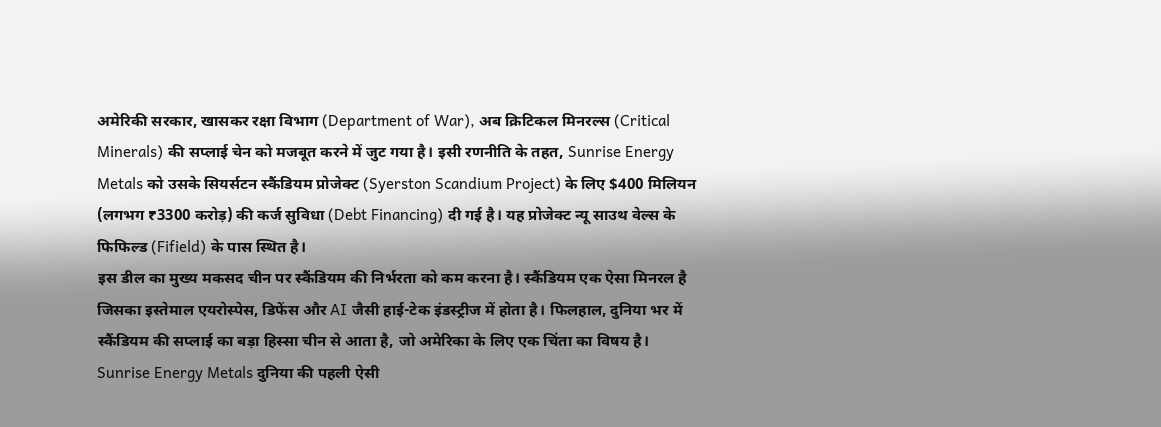अमेरिकी सरकार, खासकर रक्षा विभाग (Department of War), अब क्रिटिकल मिनरल्स (Critical Minerals) की सप्लाई चेन को मजबूत करने में जुट गया है। इसी रणनीति के तहत, Sunrise Energy Metals को उसके सियर्सटन स्कैंडियम प्रोजेक्ट (Syerston Scandium Project) के लिए $400 मिलियन (लगभग ₹3300 करोड़) की कर्ज सुविधा (Debt Financing) दी गई है। यह प्रोजेक्ट न्यू साउथ वेल्स के फिफिल्ड (Fifield) के पास स्थित है।
इस डील का मुख्य मकसद चीन पर स्कैंडियम की निर्भरता को कम करना है। स्कैंडियम एक ऐसा मिनरल है जिसका इस्तेमाल एयरोस्पेस, डिफेंस और AI जैसी हाई-टेक इंडस्ट्रीज में होता है। फिलहाल, दुनिया भर में स्कैंडियम की सप्लाई का बड़ा हिस्सा चीन से आता है, जो अमेरिका के लिए एक चिंता का विषय है। Sunrise Energy Metals दुनिया की पहली ऐसी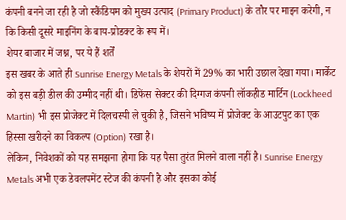कंपनी बनने जा रही है जो स्कैंडियम को मुख्य उत्पाद (Primary Product) के तौर पर माइन करेगी, न कि किसी दूसरे माइनिंग के बाय-प्रोडक्ट के रूप में।
शेयर बाजार में जश्न, पर ये हैं शर्तें
इस खबर के आते ही Sunrise Energy Metals के शेयरों में 29% का भारी उछाल देखा गया। मार्केट को इस बड़ी डील की उम्मीद नहीं थी। डिफेंस सेक्टर की दिग्गज कंपनी लॉकहीड मार्टिन (Lockheed Martin) भी इस प्रोजेक्ट में दिलचस्पी ले चुकी है, जिसने भविष्य में प्रोजेक्ट के आउटपुट का एक हिस्सा खरीदने का विकल्प (Option) रखा है।
लेकिन, निवेशकों को यह समझना होगा कि यह पैसा तुरंत मिलने वाला नहीं है। Sunrise Energy Metals अभी एक डेवलपमेंट स्टेज की कंपनी है और इसका कोई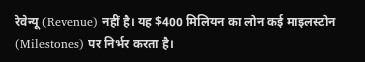रेवेन्यू (Revenue) नहीं है। यह $400 मिलियन का लोन कई माइलस्टोन (Milestones) पर निर्भर करता है।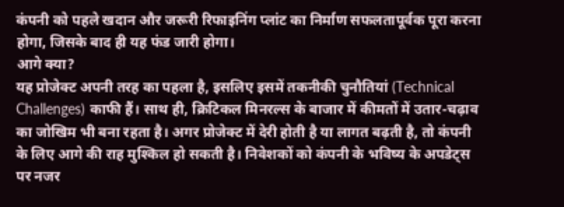कंपनी को पहले खदान और जरूरी रिफाइनिंग प्लांट का निर्माण सफलतापूर्वक पूरा करना होगा, जिसके बाद ही यह फंड जारी होगा।
आगे क्या?
यह प्रोजेक्ट अपनी तरह का पहला है, इसलिए इसमें तकनीकी चुनौतियां (Technical Challenges) काफी हैं। साथ ही, क्रिटिकल मिनरल्स के बाजार में कीमतों में उतार-चढ़ाव का जोखिम भी बना रहता है। अगर प्रोजेक्ट में देरी होती है या लागत बढ़ती है, तो कंपनी के लिए आगे की राह मुश्किल हो सकती है। निवेशकों को कंपनी के भविष्य के अपडेट्स पर नजर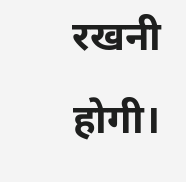रखनी होगी।